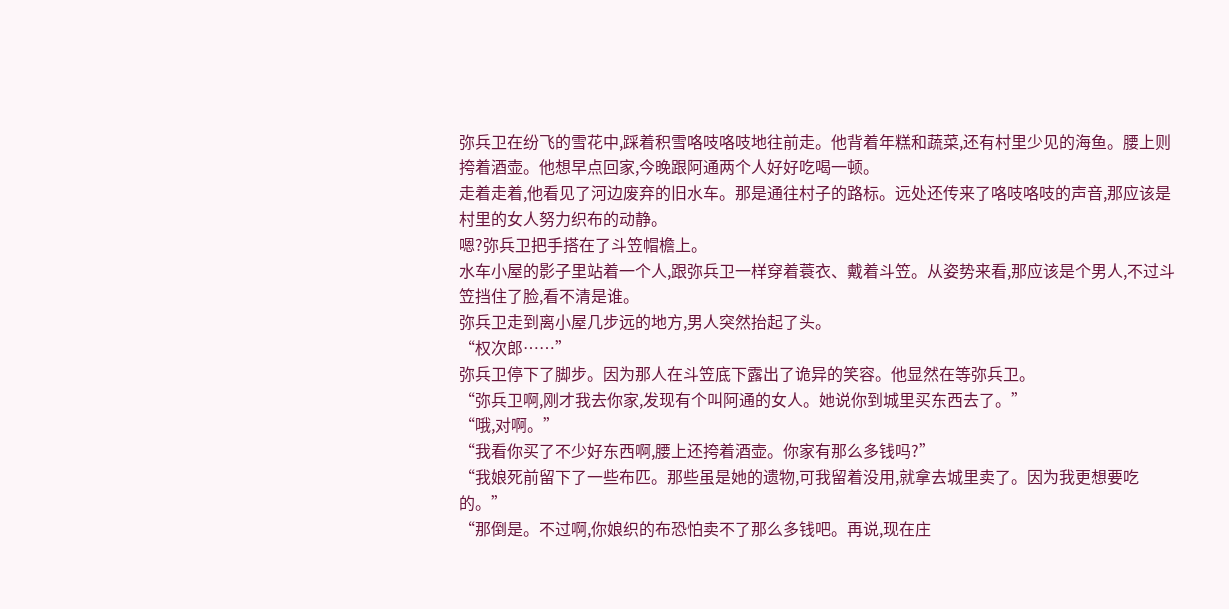弥兵卫在纷飞的雪花中,踩着积雪咯吱咯吱地往前走。他背着年糕和蔬菜,还有村里少见的海鱼。腰上则挎着酒壶。他想早点回家,今晚跟阿通两个人好好吃喝一顿。
走着走着,他看见了河边废弃的旧水车。那是通往村子的路标。远处还传来了咯吱咯吱的声音,那应该是村里的女人努力织布的动静。
嗯?弥兵卫把手搭在了斗笠帽檐上。
水车小屋的影子里站着一个人,跟弥兵卫一样穿着蓑衣、戴着斗笠。从姿势来看,那应该是个男人,不过斗笠挡住了脸,看不清是谁。
弥兵卫走到离小屋几步远的地方,男人突然抬起了头。
“权次郎……”
弥兵卫停下了脚步。因为那人在斗笠底下露出了诡异的笑容。他显然在等弥兵卫。
“弥兵卫啊,刚才我去你家,发现有个叫阿通的女人。她说你到城里买东西去了。”
“哦,对啊。”
“我看你买了不少好东西啊,腰上还挎着酒壶。你家有那么多钱吗?”
“我娘死前留下了一些布匹。那些虽是她的遗物,可我留着没用,就拿去城里卖了。因为我更想要吃的。”
“那倒是。不过啊,你娘织的布恐怕卖不了那么多钱吧。再说,现在庄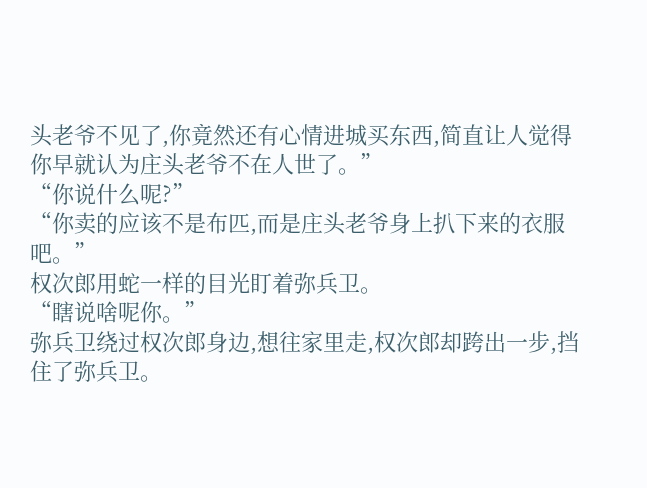头老爷不见了,你竟然还有心情进城买东西,简直让人觉得你早就认为庄头老爷不在人世了。”
“你说什么呢?”
“你卖的应该不是布匹,而是庄头老爷身上扒下来的衣服吧。”
权次郎用蛇一样的目光盯着弥兵卫。
“瞎说啥呢你。”
弥兵卫绕过权次郎身边,想往家里走,权次郎却跨出一步,挡住了弥兵卫。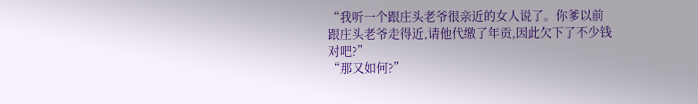“我听一个跟庄头老爷很亲近的女人说了。你爹以前跟庄头老爷走得近,请他代缴了年贡,因此欠下了不少钱对吧?”
“那又如何?”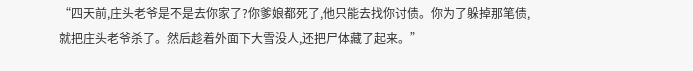“四天前,庄头老爷是不是去你家了?你爹娘都死了,他只能去找你讨债。你为了躲掉那笔债,就把庄头老爷杀了。然后趁着外面下大雪没人,还把尸体藏了起来。”